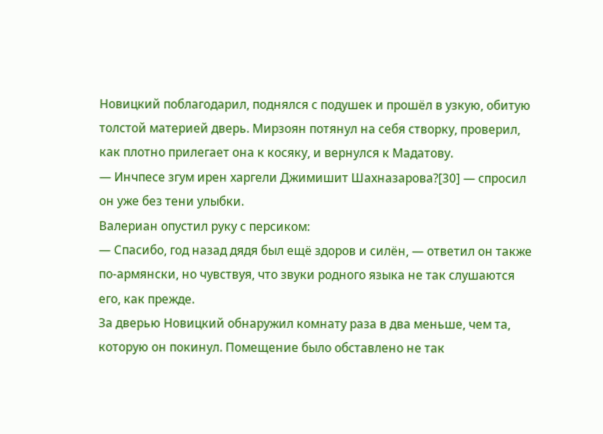Новицкий поблагодарил, поднялся с подушек и прошёл в узкую, обитую толстой материей дверь. Мирзоян потянул на себя створку, проверил, как плотно прилегает она к косяку, и вернулся к Мадатову.
— Инчпесе згум ирен харгели Джимишит Шахназарова?[30] — спросил он уже без тени улыбки.
Валериан опустил руку с персиком:
— Спасибо, год назад дядя был ещё здоров и силён, — ответил он также по-армянски, но чувствуя, что звуки родного языка не так слушаются его, как прежде.
За дверью Новицкий обнаружил комнату раза в два меньше, чем та, которую он покинул. Помещение было обставлено не так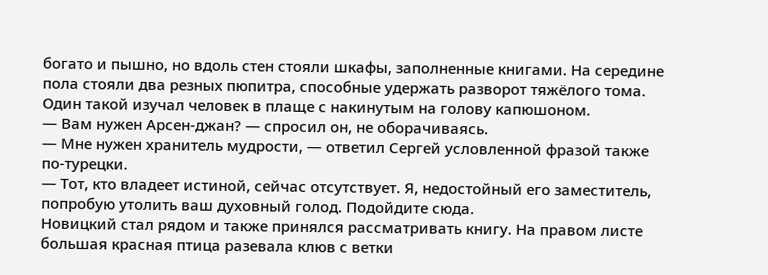богато и пышно, но вдоль стен стояли шкафы, заполненные книгами. На середине пола стояли два резных пюпитра, способные удержать разворот тяжёлого тома. Один такой изучал человек в плаще с накинутым на голову капюшоном.
— Вам нужен Арсен-джан? — спросил он, не оборачиваясь.
— Мне нужен хранитель мудрости, — ответил Сергей условленной фразой также по-турецки.
— Тот, кто владеет истиной, сейчас отсутствует. Я, недостойный его заместитель, попробую утолить ваш духовный голод. Подойдите сюда.
Новицкий стал рядом и также принялся рассматривать книгу. На правом листе большая красная птица разевала клюв с ветки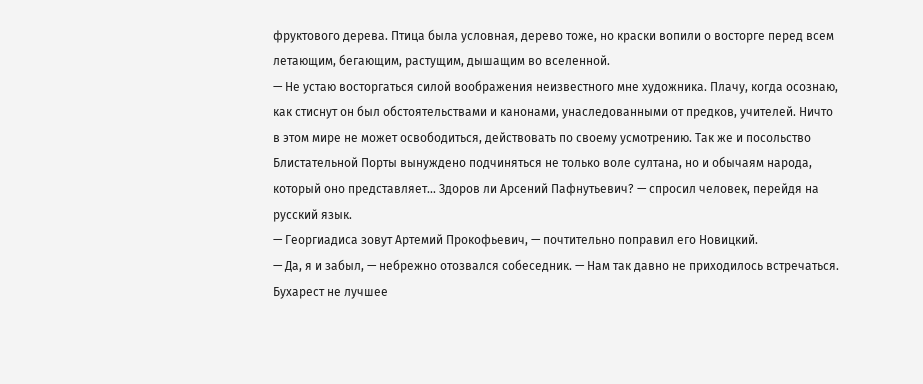фруктового дерева. Птица была условная, дерево тоже, но краски вопили о восторге перед всем летающим, бегающим, растущим, дышащим во вселенной.
— Не устаю восторгаться силой воображения неизвестного мне художника. Плачу, когда осознаю, как стиснут он был обстоятельствами и канонами, унаследованными от предков, учителей. Ничто в этом мире не может освободиться, действовать по своему усмотрению. Так же и посольство Блистательной Порты вынуждено подчиняться не только воле султана, но и обычаям народа, который оно представляет... Здоров ли Арсений Пафнутьевич? — спросил человек, перейдя на русский язык.
— Георгиадиса зовут Артемий Прокофьевич, — почтительно поправил его Новицкий.
— Да, я и забыл, — небрежно отозвался собеседник. — Нам так давно не приходилось встречаться. Бухарест не лучшее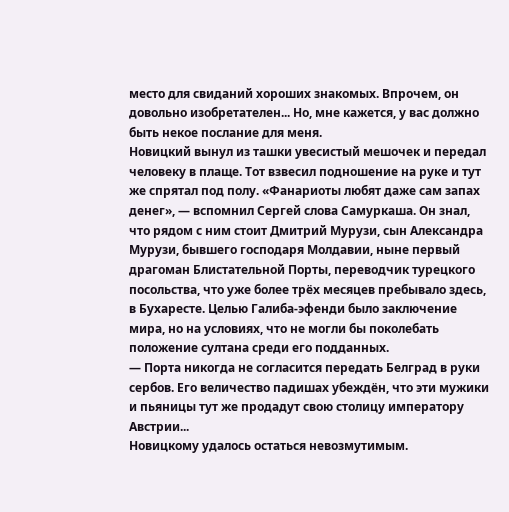место для свиданий хороших знакомых. Впрочем, он довольно изобретателен... Но, мне кажется, у вас должно быть некое послание для меня.
Новицкий вынул из ташки увесистый мешочек и передал человеку в плаще. Тот взвесил подношение на руке и тут же спрятал под полу. «Фанариоты любят даже сам запах денег», — вспомнил Сергей слова Самуркаша. Он знал, что рядом с ним стоит Дмитрий Мурузи, сын Александра Мурузи, бывшего господаря Молдавии, ныне первый драгоман Блистательной Порты, переводчик турецкого посольства, что уже более трёх месяцев пребывало здесь, в Бухаресте. Целью Галиба-эфенди было заключение мира, но на условиях, что не могли бы поколебать положение султана среди его подданных.
— Порта никогда не согласится передать Белград в руки сербов. Его величество падишах убеждён, что эти мужики и пьяницы тут же продадут свою столицу императору Австрии...
Новицкому удалось остаться невозмутимым.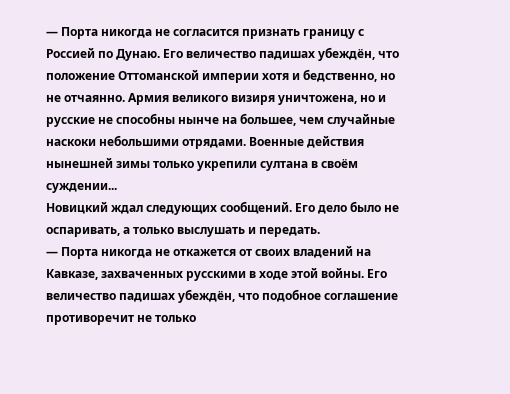— Порта никогда не согласится признать границу с Россией по Дунаю. Его величество падишах убеждён, что положение Оттоманской империи хотя и бедственно, но не отчаянно. Армия великого визиря уничтожена, но и русские не способны нынче на большее, чем случайные наскоки небольшими отрядами. Военные действия нынешней зимы только укрепили султана в своём суждении...
Новицкий ждал следующих сообщений. Его дело было не оспаривать, а только выслушать и передать.
— Порта никогда не откажется от своих владений на Кавказе, захваченных русскими в ходе этой войны. Его величество падишах убеждён, что подобное соглашение противоречит не только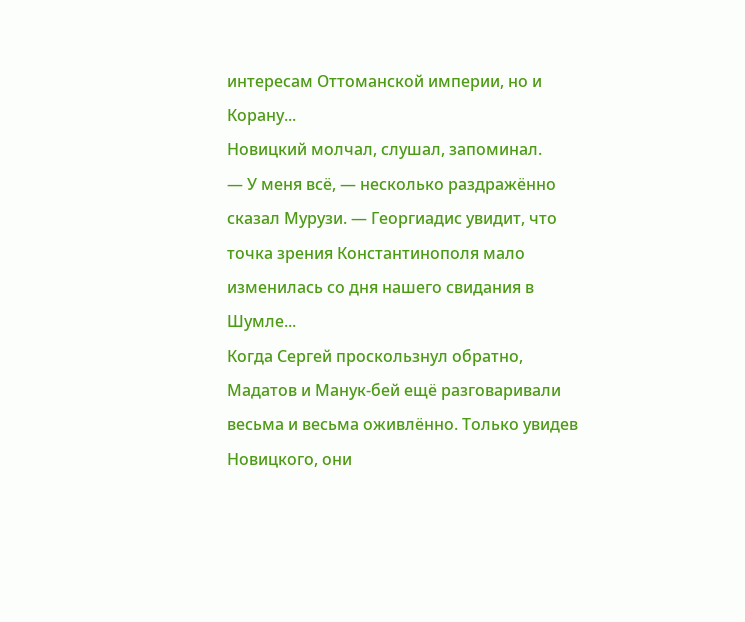интересам Оттоманской империи, но и Корану...
Новицкий молчал, слушал, запоминал.
— У меня всё, — несколько раздражённо сказал Мурузи. — Георгиадис увидит, что точка зрения Константинополя мало изменилась со дня нашего свидания в Шумле...
Когда Сергей проскользнул обратно, Мадатов и Манук-бей ещё разговаривали весьма и весьма оживлённо. Только увидев Новицкого, они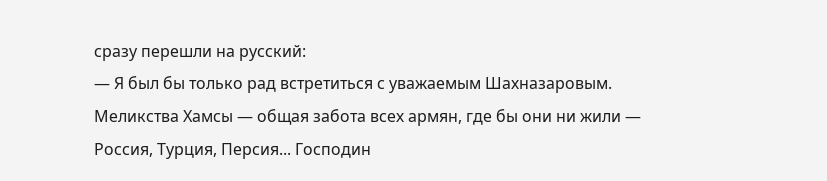сразу перешли на русский:
— Я был бы только рад встретиться с уважаемым Шахназаровым. Меликства Хамсы — общая забота всех армян, где бы они ни жили — Россия, Турция, Персия... Господин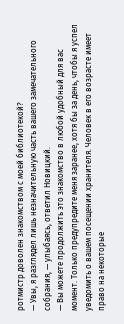ротмистр доволен знакомством с моей библиотекой?
— Увы, я разглядел лишь незначительную часть вашего замечательного собрания, — улыбаясь, ответил Новицкий.
— Вы можете продолжить это знакомство в любой удобный для вас момент. Только предупредите меня заранее, хотя бы за день, чтобы я успел уведомить о вашем посещении хранителя. Человек в его возрасте имеет право на некоторые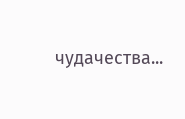чудачества...